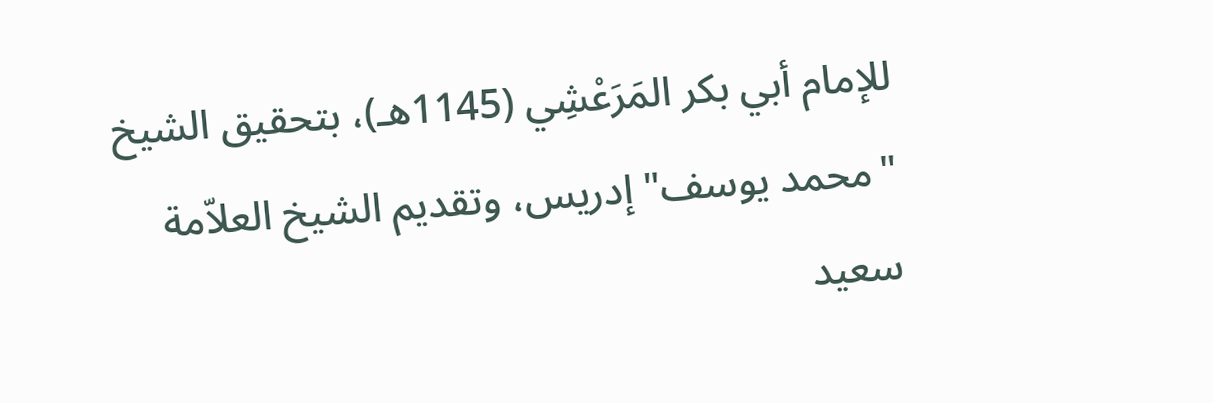للإمام أبي بكر المَرَعْشِي (1145هـ)، بتحقيق الشيخ "محمد يوسف" إدريس، وتقديم الشيخ العلاّمة سعيد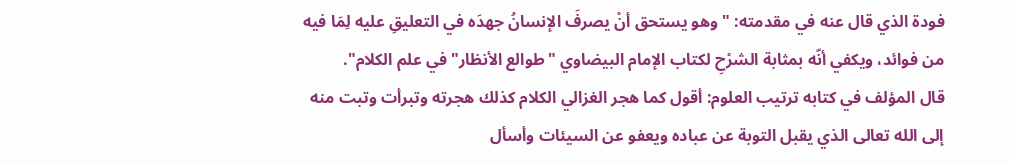فودة الذي قال عنه في مقدمته: "وهو يستحق أنْ يصرفَ الإنسانُ جهدَه في التعليقِ عليه لِمَا فيه من فوائد، ويكفي أنّه بمثابة الشرْحِ لكتاب الإمام البيضاوي "طوالع الأنظار" في علم الكلام".
قال المؤلف في كتابه ترتيب العلوم: أقول كما هجر الغزالي الكلام كذلك هجرته وتبرأت وتبت منه إلى الله تعالى الذي يقبل التوبة عن عباده ويعفو عن السيئات وأسأل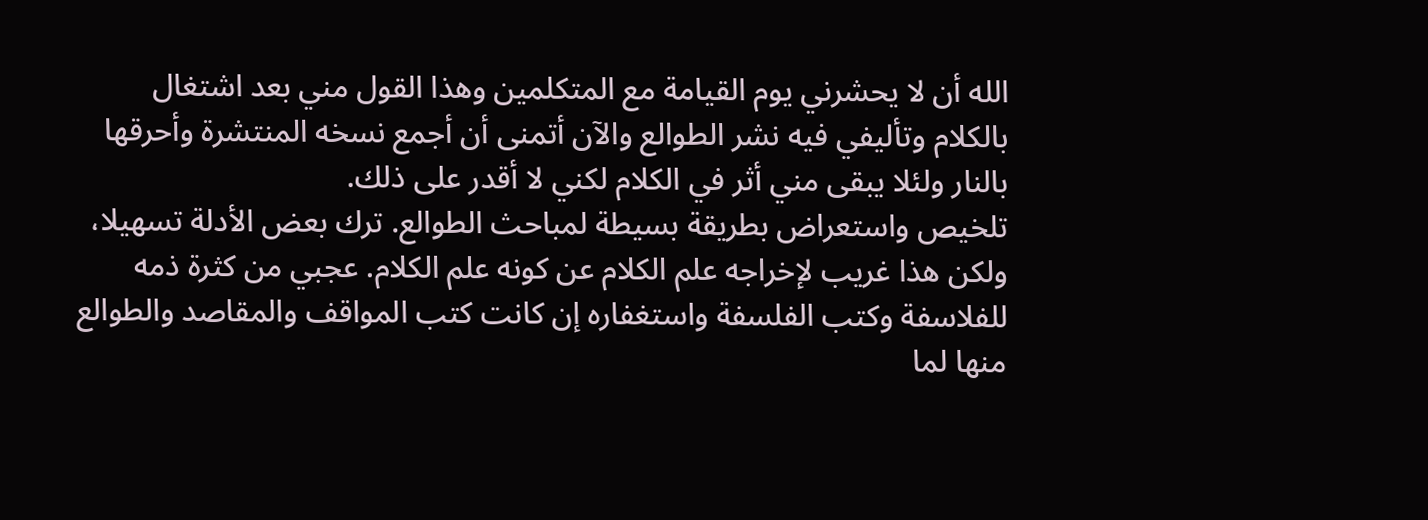الله أن لا يحشرني يوم القيامة مع المتكلمين وهذا القول مني بعد اشتغال بالكلام وتأليفي فيه نشر الطوالع والآن أتمنى أن أجمع نسخه المنتشرة وأحرقها بالنار ولئلا يبقى مني أثر في الكلام لكني لا أقدر على ذلك.
تلخيص واستعراض بطريقة بسيطة لمباحث الطوالع. ترك بعض الأدلة تسهيلا، ولكن هذا غريب لإخراجه علم الكلام عن كونه علم الكلام. عجبي من كثرة ذمه للفلاسفة وكتب الفلسفة واستغفاره إن كانت كتب المواقف والمقاصد والطوالع منها لما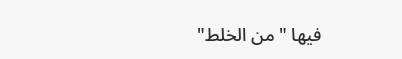فيها "من الخلط"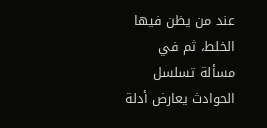عند من يظن فيها الخلط، ثم في مسألة تسلسل الحوادث يعارض أدلة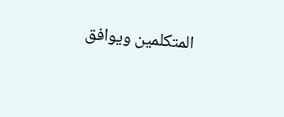المتكلمين ويوافق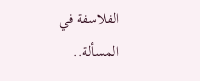الفلاسفة في المسألة..